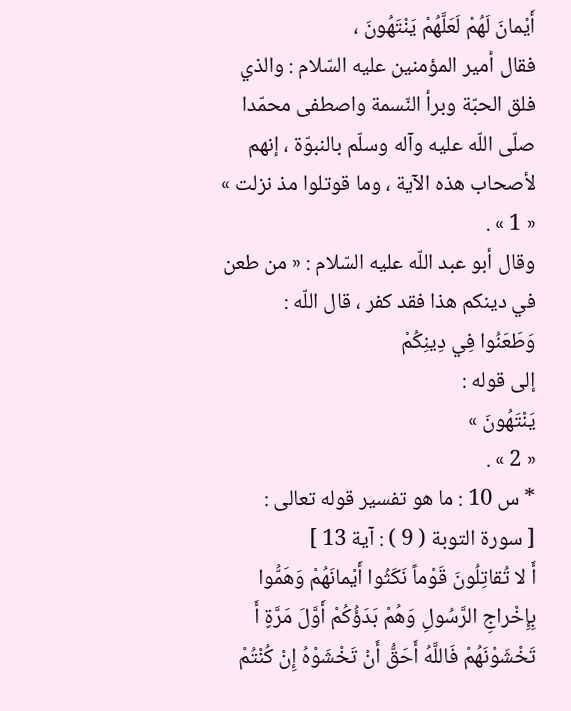أَيْمانَ لَهُمْ لَعَلَّهُمْ يَنْتَهُونَ ،
فقال أمير المؤمنين عليه السّلام : والذي فلق الحبّة وبرأ النّسمة واصطفى محمّدا صلّى اللّه عليه وآله وسلّم بالنبوّة ، إنهم لأصحاب هذه الآية ، وما قوتلوا مذ نزلت » « 1 » .
وقال أبو عبد اللّه عليه السّلام : « من طعن في دينكم هذا فقد كفر ، قال اللّه :
وَطَعَنُوا فِي دِينِكُمْ
إلى قوله :
يَنْتَهُونَ »
« 2 » .
* س 10 : ما هو تفسير قوله تعالى :
[ سورة التوبة ( 9 ) : آية 13 ]
أَ لا تُقاتِلُونَ قَوْماً نَكَثُوا أَيْمانَهُمْ وَهَمُّوا بِإِخْراجِ الرَّسُولِ وَهُمْ بَدَؤُكُمْ أَوَّلَ مَرَّةٍ أَ تَخْشَوْنَهُمْ فَاللَّهُ أَحَقُّ أَنْ تَخْشَوْهُ إِنْ كُنْتُمْ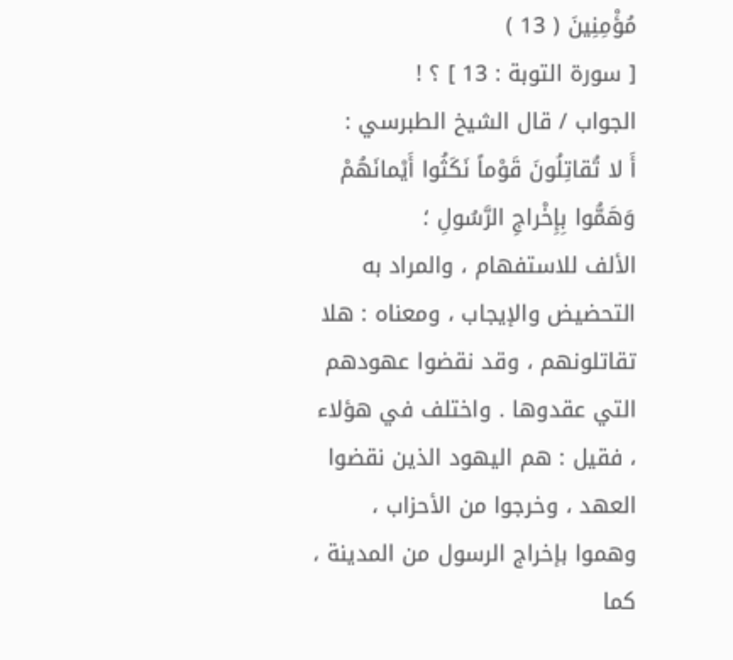مُؤْمِنِينَ ( 13 )
[ سورة التوبة : 13 ] ؟ !
الجواب / قال الشيخ الطبرسي :
أَ لا تُقاتِلُونَ قَوْماً نَكَثُوا أَيْمانَهُمْ وَهَمُّوا بِإِخْراجِ الرَّسُولِ ؛
الألف للاستفهام ، والمراد به التحضيض والإيجاب ، ومعناه : هلا تقاتلونهم ، وقد نقضوا عهودهم التي عقدوها . واختلف في هؤلاء ، فقيل : هم اليهود الذين نقضوا العهد ، وخرجوا من الأحزاب ، وهموا بإخراج الرسول من المدينة ، كما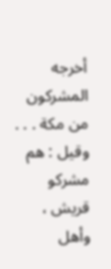أخرجه المشركون من مكة . . . وقيل : هم مشركو قريش ، وأهل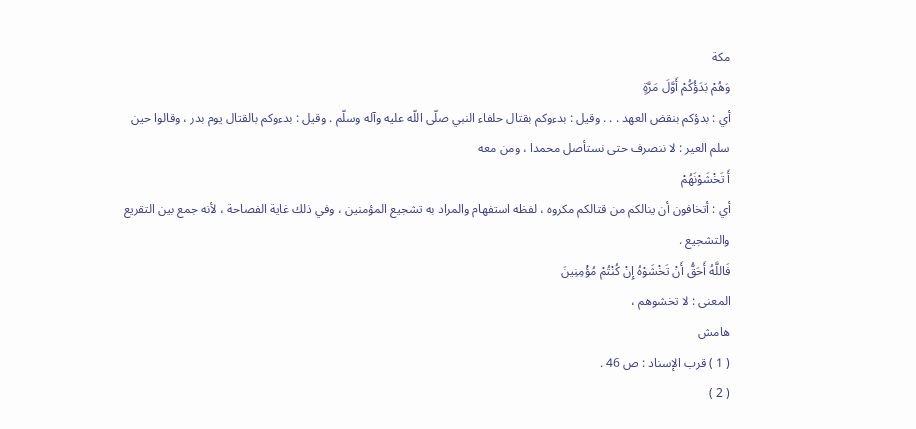مكة
وَهُمْ بَدَؤُكُمْ أَوَّلَ مَرَّةٍ
أي : بدؤكم بنقض العهد . . . وقيل : بدءوكم بقتال حلفاء النبي صلّى اللّه عليه وآله وسلّم . وقيل : بدءوكم بالقتال يوم بدر ، وقالوا حين سلم العير : لا ننصرف حتى نستأصل محمدا ، ومن معه
أَ تَخْشَوْنَهُمْ
أي : أتخافون أن ينالكم من قتالكم مكروه ، لفظه استفهام والمراد به تشجيع المؤمنين ، وفي ذلك غاية الفصاحة ، لأنه جمع بين التقريع والتشجيع .
فَاللَّهُ أَحَقُّ أَنْ تَخْشَوْهُ إِنْ كُنْتُمْ مُؤْمِنِينَ
المعنى : لا تخشوهم ،
هامش
( 1 ) قرب الإسناد : ص 46 .
( 2 )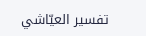تفسير العيّاشي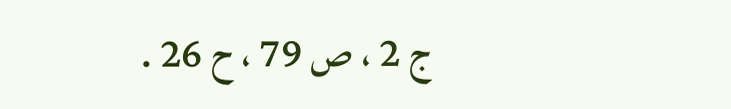ج 2 ، ص 79 ، ح 26 .